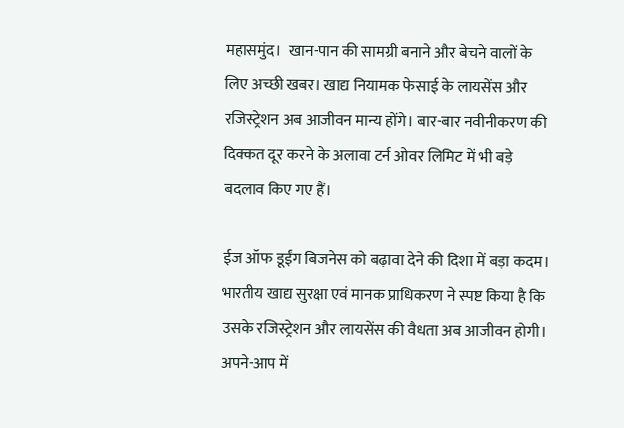महासमुंद।  खान-पान की सामग्री बनाने और बेचने वालों के लिए अच्छी खबर। खाद्य नियामक फेसाई के लायसेंस और रजिस्ट्रेशन अब आजीवन मान्य होंगे। बार-बार नवीनीकरण की दिक्कत दूर करने के अलावा टर्न ओवर लिमिट में भी बड़े बदलाव किए गए हैं।

ईज ऑफ डूईंग बिजनेस को बढ़ावा देने की दिशा में बड़ा कदम। भारतीय खाद्य सुरक्षा एवं मानक प्राधिकरण ने स्पष्ट किया है कि उसके रजिस्ट्रेशन और लायसेंस की वैधता अब आजीवन होगी। अपने-आप में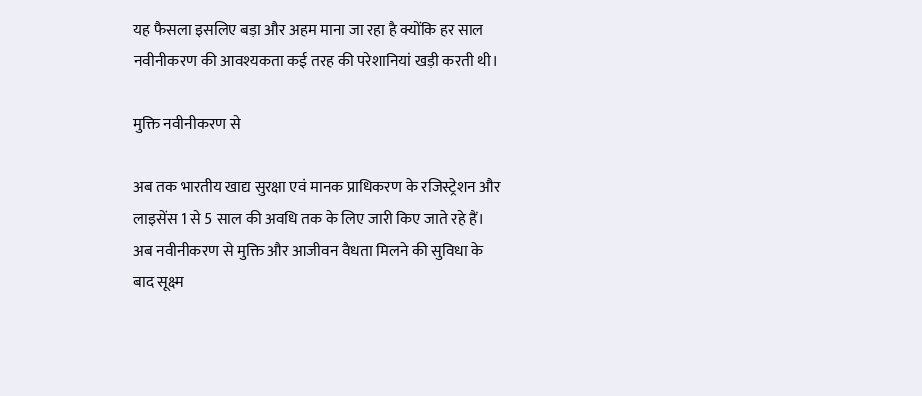यह फैसला इसलिए बड़ा और अहम माना जा रहा है क्योंकि हर साल नवीनीकरण की आवश्यकता कई तरह की परेशानियां खड़ी करती थी।

मुक्ति नवीनीकरण से

अब तक भारतीय खाद्य सुरक्षा एवं मानक प्राधिकरण के रजिस्ट्रेशन और लाइसेंस 1 से 5 साल की अवधि तक के लिए जारी किए जाते रहे हैं। अब नवीनीकरण से मुक्ति और आजीवन वैधता मिलने की सुविधा के बाद सूक्ष्म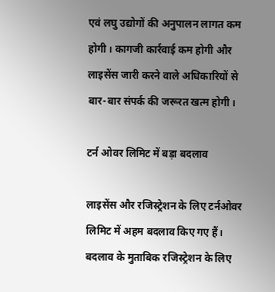एवं लघु उद्योगों की अनुपालन लागत कम होगी। कागजी कार्रवाई कम होगी और लाइसेंस जारी करने वाले अधिकारियों से बार-बार संपर्क की जरूरत खत्म होगी।

टर्न ओवर लिमिट में बड़ा बदलाव

लाइसेंस और रजिस्ट्रेशन के लिए टर्नओवर लिमिट में अहम बदलाव किए गए हैं। बदलाव के मुताबिक रजिस्ट्रेशन के लिए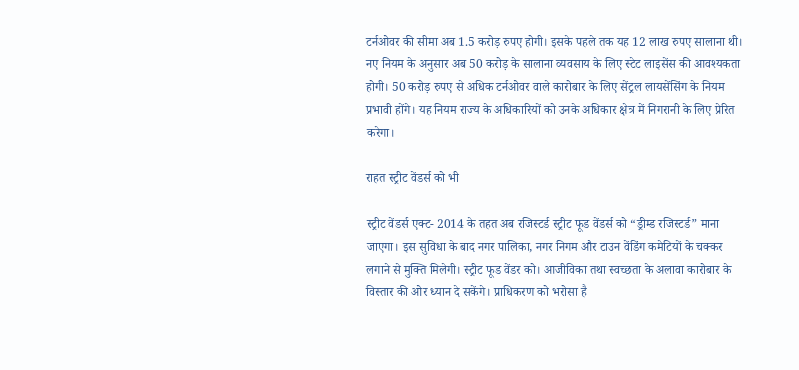टर्नओवर की सीमा अब 1.5 करोड़ रुपए होगी। इसके पहले तक यह 12 लाख रुपए सालाना थी। नए नियम के अनुसार अब 50 करोड़ के सालाना व्यवसाय के लिए स्टेट लाइसेंस की आवश्यकता होगी। 50 करोड़ रुपए से अधिक टर्नओवर वाले कारोबार के लिए सेंट्रल लायसेंसिंग के नियम प्रभावी होंगे। यह नियम राज्य के अधिकारियों को उनके अधिकार क्षेत्र में निगरानी के लिए प्रेरित करेगा।

राहत स्ट्रीट वेंडर्स को भी

स्ट्रीट वेंडर्स एक्ट- 2014 के तहत अब रजिस्टर्ड स्ट्रीट फूड वेंडर्स को “ड्रीम्ड रजिस्टर्ड” माना जाएगा। इस सुविधा के बाद नगर पालिका, नगर निगम और टाउन वेंडिंग कमेटियों के चक्कर लगाने से मुक्ति मिलेगी। स्ट्रीट फूड वेंडर को। आजीविका तथा स्वच्छता के अलावा कारोबार के विस्तार की ओर ध्यान दे सकेंगे। प्राधिकरण को भरोसा है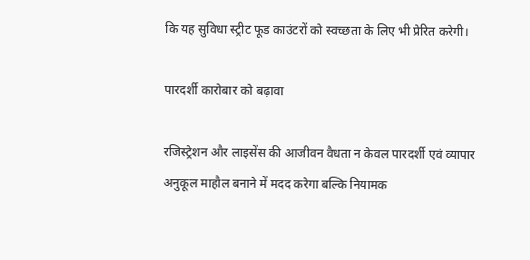कि यह सुविधा स्ट्रीट फूड काउंटरों को स्वच्छता के लिए भी प्रेरित करेगी।

पारदर्शी कारोबार को बढ़ावा

रजिस्ट्रेशन और लाइसेंस की आजीवन वैधता न केवल पारदर्शी एवं व्यापार अनुकूल माहौल बनाने में मदद करेगा बल्कि नियामक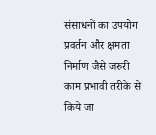संसाधनों का उपयोग प्रवर्तन और क्षमता निर्माण जैसे जरुरी काम प्रभावी तरीके से किये जा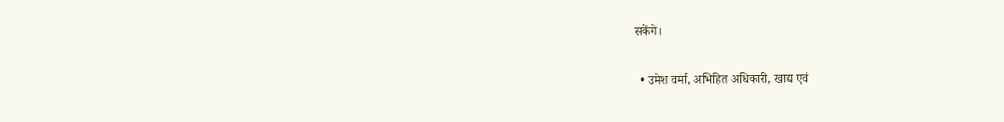सकेंगे।

  • उमेश वर्मा, अभिहित अधिकारी, खाद्य एवं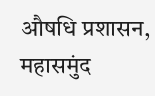औषधि प्रशासन, महासमुंद